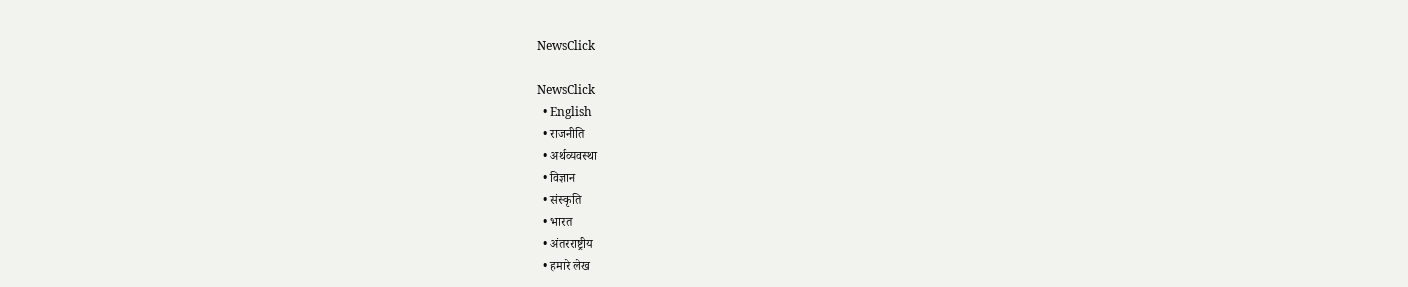NewsClick

NewsClick
  • English
  • राजनीति
  • अर्थव्यवस्था
  • विज्ञान
  • संस्कृति
  • भारत
  • अंतरराष्ट्रीय
  • हमारे लेख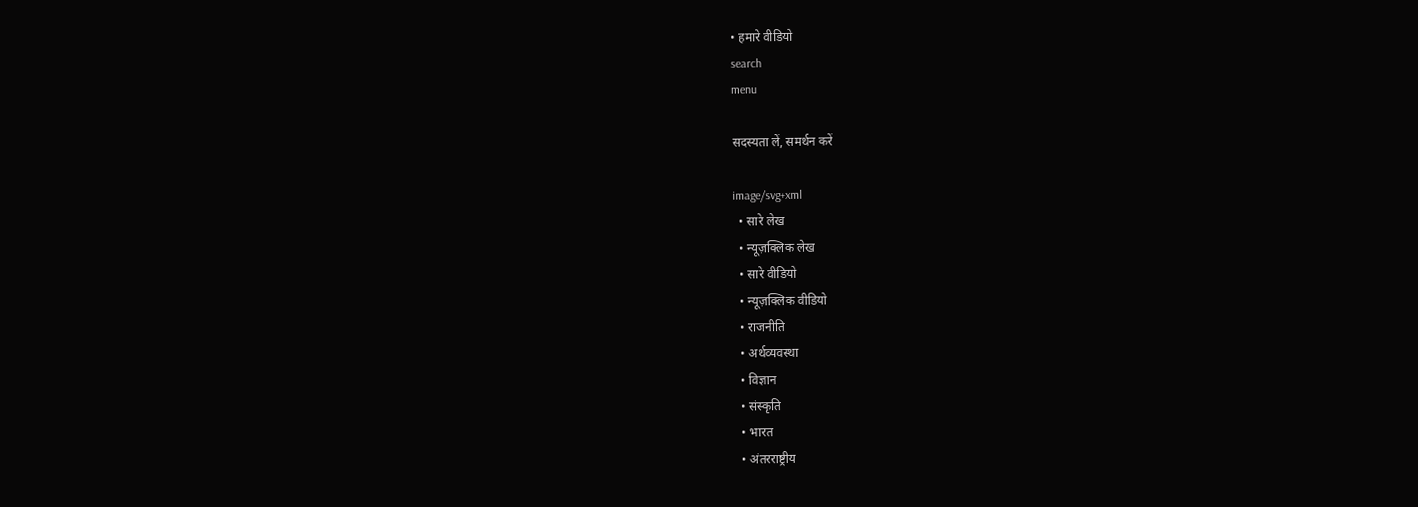• हमारे वीडियो
search
menu

सदस्यता लें, समर्थन करें

image/svg+xml
  • सारे लेख
  • न्यूज़क्लिक लेख
  • सारे वीडियो
  • न्यूज़क्लिक वीडियो
  • राजनीति
  • अर्थव्यवस्था
  • विज्ञान
  • संस्कृति
  • भारत
  • अंतरराष्ट्रीय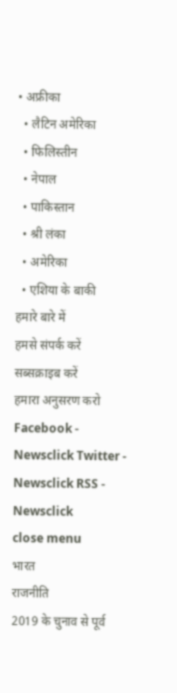• अफ्रीका
  • लैटिन अमेरिका
  • फिलिस्तीन
  • नेपाल
  • पाकिस्तान
  • श्री लंका
  • अमेरिका
  • एशिया के बाकी
हमारे बारे में
हमसे संपर्क करें
सब्सक्राइब करें
हमारा अनुसरण करो Facebook - Newsclick Twitter - Newsclick RSS - Newsclick
close menu
भारत
राजनीति
2019 के चुनाव से पूर्व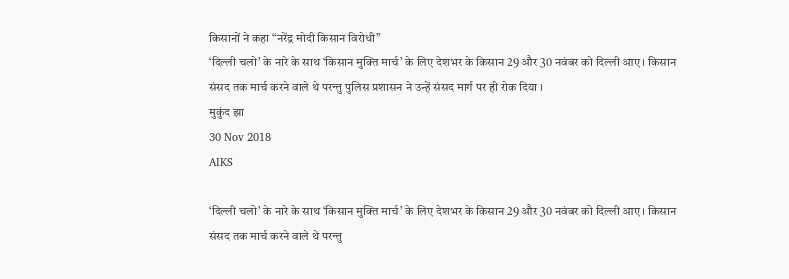किसानों ने कहा “नरेंद्र मोदी किसान विरोधी”
‘दिल्ली चलो’ के नारे के साथ ‘किसान मुक्ति मार्च’ के लिए देशभर के किसान 29 और 30 नवंबर को दिल्ली आए। किसान संसद तक मार्च करने वाले थे परन्तु पुलिस प्रशासन ने उन्हें संसद मार्ग पर ही रोक दिया ।
मुकुंद झा
30 Nov 2018
AIKS

‘दिल्ली चलो’ के नारे के साथ ‘किसान मुक्ति मार्च’ के लिए देशभर के किसान 29 और 30 नवंबर को दिल्ली आए। किसान संसद तक मार्च करने वाले थे परन्तु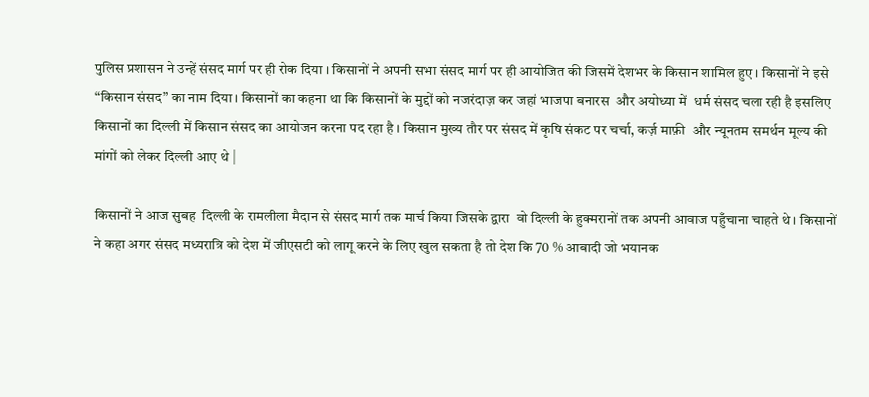पुलिस प्रशासन ने उन्हें संसद मार्ग पर ही रोक दिया । किसानों ने अपनी सभा संसद मार्ग पर ही आयोजित की जिसमें देशभर के किसान शामिल हुए । किसानों ने इसे “किसान संसद” का नाम दिया। किसानों का कहना था कि किसानों के मुद्दों को नजरंदाज़ कर जहां भाजपा बनारस  और अयोध्या में  धर्म संसद चला रही है इसलिए किसानों का दिल्ली में किसान संसद का आयोजन करना पद रहा है । किसान मुख्य तौर पर संसद में कृषि संकट पर चर्चा, कर्ज़ माफ़ी  और न्यूनतम समर्थन मूल्य की मांगों को लेकर दिल्ली आए थे |

किसानों ने आज सुबह  दिल्ली के रामलीला मैदान से संसद मार्ग तक मार्च किया जिसके द्वारा  वो दिल्ली के हुक्मरानों तक अपनी आवाज पहुँचाना चाहते थे। किसानों ने कहा अगर संसद मध्यरात्रि को देश में जीएसटी को लागू करने के लिए खुल सकता है तो देश कि 70 % आबादी जो भयानक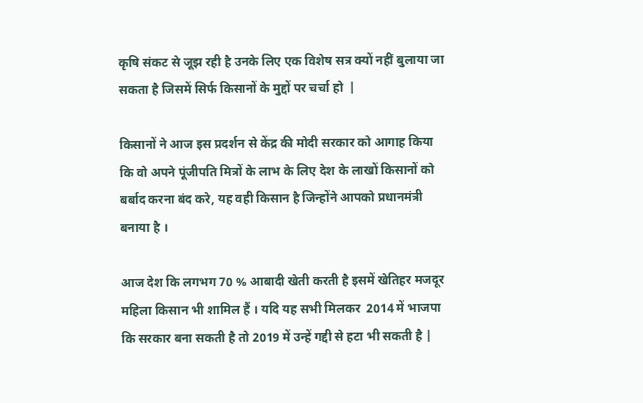कृषि संकट से जूझ रही है उनके लिए एक विशेष सत्र क्यों नहीं बुलाया जा सकता है जिसमें सिर्फ किसानों के मुद्दों पर चर्चा हो  |

किसानों ने आज इस प्रदर्शन से केंद्र की मोदी सरकार को आगाह किया कि वो अपने पूंजीपति मित्रों के लाभ के लिए देश के लाखों किसानों को बर्बाद करना बंद करे, यह वही किसान है जिन्होंने आपको प्रधानमंत्री बनाया है ।

आज देश कि लगभग 70 % आबादी खेती करती है इसमें खेतिहर मजदूर महिला किसान भी शामिल हैं । यदि यह सभी मिलकर  2014 में भाजपा कि सरकार बना सकती है तो 2019 में उन्हें गद्दी से हटा भी सकती है |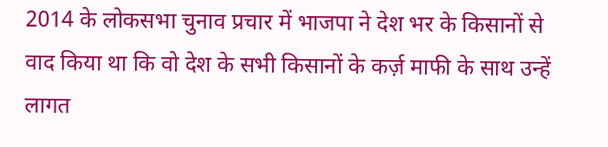2014 के लोकसभा चुनाव प्रचार में भाजपा ने देश भर के किसानों से वाद किया था कि वो देश के सभी किसानों के कर्ज़ माफी के साथ उन्हें लागत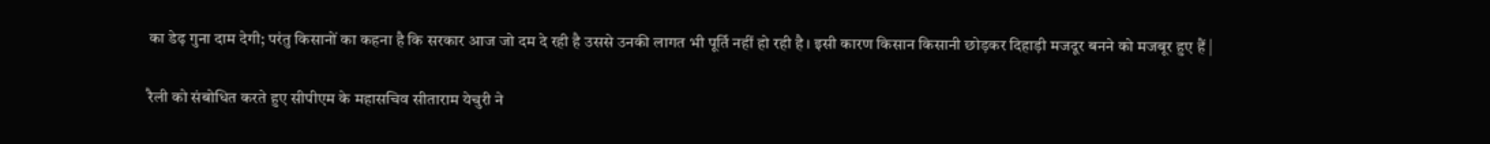का डेढ़ गुना दाम देगी; परंतु किसानों का कहना है कि सरकार आज जो दम दे रही है उससे उनकी लागत भी पूर्ति नहीं हो रही है । इसी कारण किसान किसानी छोड़कर दिहाड़ी मजदूर बनने को मजबूर हुए हैं |

रैली को संबोधित करते हुए सीपीएम के महासचिव सीताराम येचुरी ने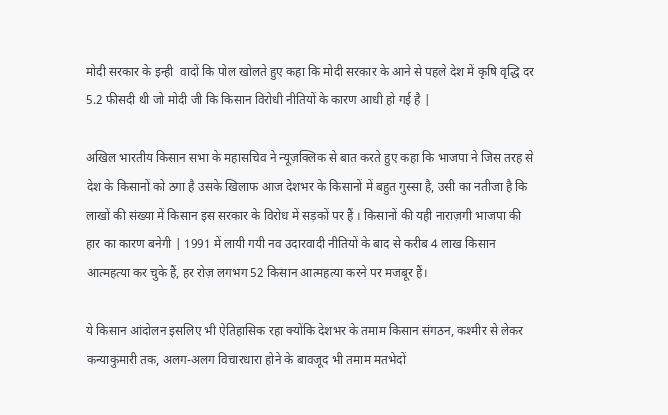मोदी सरकार के इन्ही  वादों कि पोल खोलते हुए कहा कि मोदी सरकार के आने से पहले देश में कृषि वृद्धि दर 5.2 फीसदी थी जो मोदी जी कि किसान विरोधी नीतियों के कारण आधी हो गई है |

अखिल भारतीय किसान सभा के महासचिव ने न्यूज़क्लिक से बात करते हुए कहा कि भाजपा ने जिस तरह से देश के किसानों को ठगा है उसके खिलाफ आज देशभर के किसानों में बहुत गुस्सा है, उसी का नतीजा है कि लाखों की संख्या में किसान इस सरकार के विरोध में सड़कों पर हैं । किसानों की यही नाराज़गी भाजपा की हार का कारण बनेगी | 1991 में लायी गयी नव उदारवादी नीतियों के बाद से करीब 4 लाख किसान आत्महत्या कर चुके हैं, हर रोज़ लगभग 52 किसान आत्महत्या करने पर मजबूर हैं।

ये किसान आंदोलन इसलिए भी ऐतिहासिक रहा क्योंकि देशभर के तमाम किसान संगठन, कश्मीर से लेकर कन्याकुमारी तक, अलग-अलग विचारधारा होने के बावजूद भी तमाम मतभेदों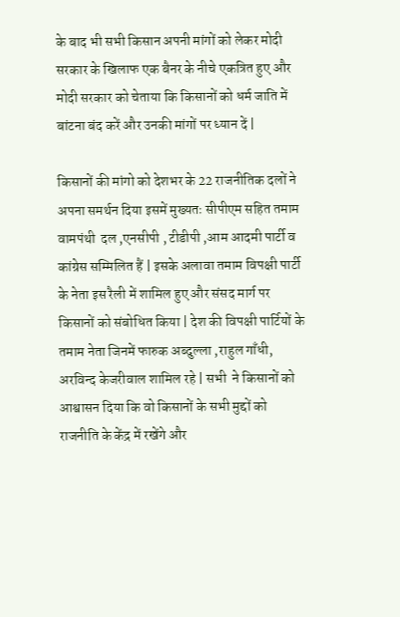के बाद भी सभी किसान अपनी मांगों को लेकर मोदी सरकार के खिलाफ एक बैनर के नीचे एकत्रित हुए और मोदी सरकार को चेताया कि किसानों को धर्म जाति में बांटना बंद करें और उनकी मांगों पर ध्यान दें |

किसानों की मांगो को देशभर के 22 राजनीतिक दलों ने अपना समर्थन दिया इसमें मुख्यतः सीपीएम सहित तमाम वामपंथी  दल ,एनसीपी , टीडीपी ,आम आदमी पार्टी व कांग्रेस सम्मिलित हैं | इसके अलावा तमाम विपक्षी पार्टी के नेता इस रैली में शामिल हुए और संसद मार्ग पर किसानों को संबोधित किया | देश की विपक्षी पार्टियों के तमाम नेता जिनमें फारुक अब्दुल्ला ,राहुल गाँधी, अरविन्द केजरीवाल शामिल रहे | सभी  ने किसानों को आश्वासन दिया कि वो किसानों के सभी मुद्दों को राजनीति के केंद्र में रखेंगे और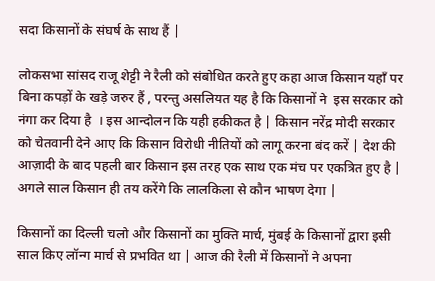सदा किसानों के संघर्ष के साथ हैं |

लोकसभा सांसद राजू शेट्टी ने रैली को संबोधित करते हुए कहा आज किसान यहाँ पर बिना कपड़ों के खड़े जरुर हैं , परन्तु असलियत यह है कि किसानों ने  इस सरकार को नंगा कर दिया है  । इस आन्दोलन कि यही हकीकत है | किसान नरेंद्र मोदी सरकार को चेतवानी देने आए कि किसान विरोधी नीतियों को लागू करना बंद करें | देश की आज़ादी के बाद पहली बार किसान इस तरह एक साथ एक मंच पर एकत्रित हुए है |  अगले साल किसान ही तय करेंगे कि लालकिला से कौन भाषण देगा |

किसानों का दिल्ली चलो और किसानों का मुक्ति मार्च, मुंबई के किसानों द्वारा इसी साल किए लॉन्ग मार्च से प्रभवित था | आज की रैली में किसानों ने अपना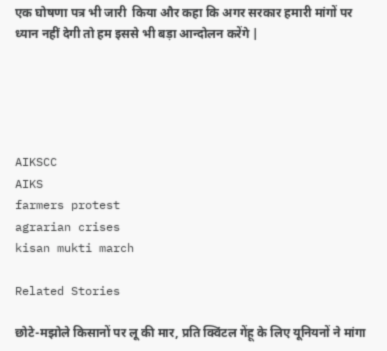एक घोषणा पत्र भी जारी  किया और कहा कि अगर सरकार हमारी मांगों पर ध्यान नहीं देगी तो हम इससे भी बड़ा आन्दोलन करेंगे |





AIKSCC
AIKS
farmers protest
agrarian crises
kisan mukti march

Related Stories

छोटे-मझोले किसानों पर लू की मार, प्रति क्विंटल गेंहू के लिए यूनियनों ने मांगा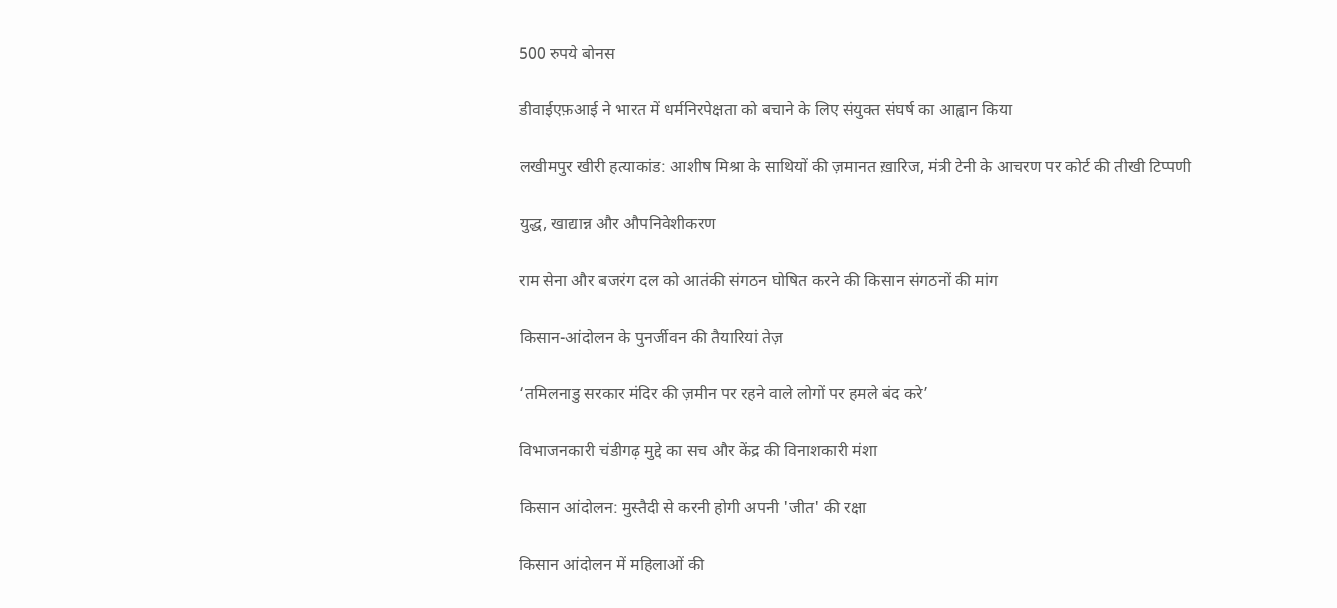500 रुपये बोनस

डीवाईएफ़आई ने भारत में धर्मनिरपेक्षता को बचाने के लिए संयुक्त संघर्ष का आह्वान किया

लखीमपुर खीरी हत्याकांड: आशीष मिश्रा के साथियों की ज़मानत ख़ारिज, मंत्री टेनी के आचरण पर कोर्ट की तीखी टिप्पणी

युद्ध, खाद्यान्न और औपनिवेशीकरण

राम सेना और बजरंग दल को आतंकी संगठन घोषित करने की किसान संगठनों की मांग

किसान-आंदोलन के पुनर्जीवन की तैयारियां तेज़

‘तमिलनाडु सरकार मंदिर की ज़मीन पर रहने वाले लोगों पर हमले बंद करे’

विभाजनकारी चंडीगढ़ मुद्दे का सच और केंद्र की विनाशकारी मंशा

किसान आंदोलन: मुस्तैदी से करनी होगी अपनी 'जीत' की रक्षा

किसान आंदोलन में महिलाओं की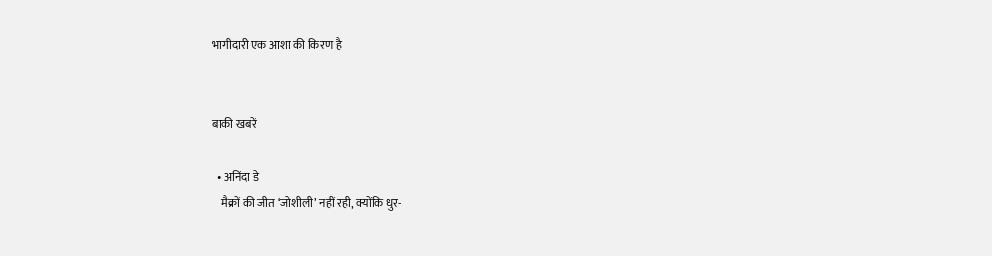भागीदारी एक आशा की किरण है


बाकी खबरें

  • अनिंदा डे
    मैक्रों की जीत ‘जोशीली’ नहीं रही, क्योंकि धुर-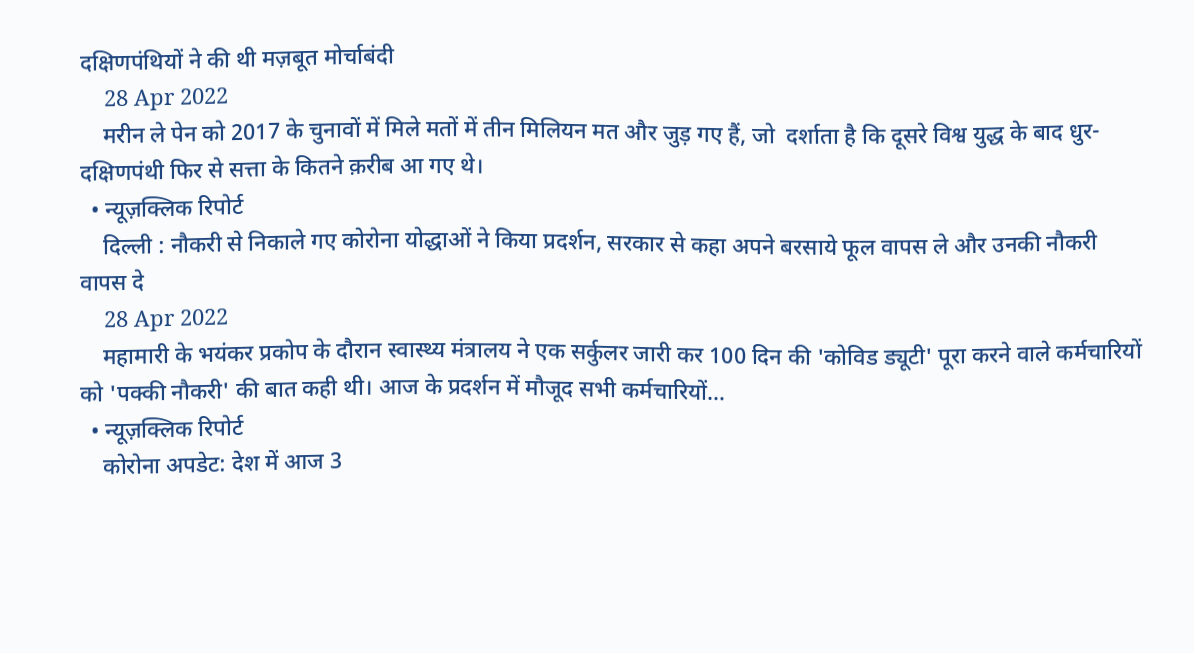दक्षिणपंथियों ने की थी मज़बूत मोर्चाबंदी
    28 Apr 2022
    मरीन ले पेन को 2017 के चुनावों में मिले मतों में तीन मिलियन मत और जुड़ गए हैं, जो  दर्शाता है कि दूसरे विश्व युद्ध के बाद धुर-दक्षिणपंथी फिर से सत्ता के कितने क़रीब आ गए थे।
  • न्यूज़क्लिक रिपोर्ट
    दिल्ली : नौकरी से निकाले गए कोरोना योद्धाओं ने किया प्रदर्शन, सरकार से कहा अपने बरसाये फूल वापस ले और उनकी नौकरी वापस दे
    28 Apr 2022
    महामारी के भयंकर प्रकोप के दौरान स्वास्थ्य मंत्रालय ने एक सर्कुलर जारी कर 100 दिन की 'कोविड ड्यूटी' पूरा करने वाले कर्मचारियों को 'पक्की नौकरी' की बात कही थी। आज के प्रदर्शन में मौजूद सभी कर्मचारियों…
  • न्यूज़क्लिक रिपोर्ट
    कोरोना अपडेट: देश में आज 3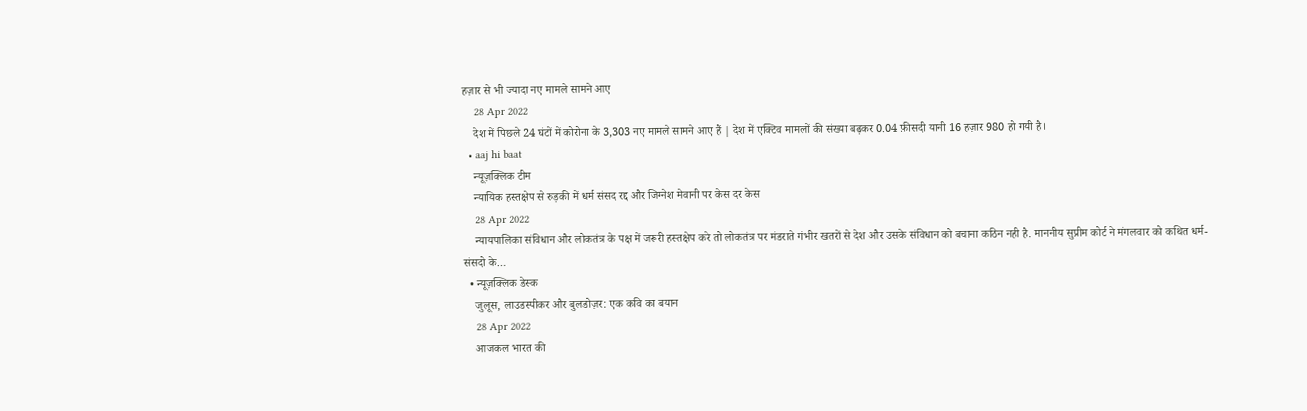हज़ार से भी ज्यादा नए मामले सामने आए
    28 Apr 2022
    देश में पिछले 24 घंटों में कोरोना के 3,303 नए मामले सामने आए हैं | देश में एक्टिव मामलों की संख्या बढ़कर 0.04 फ़ीसदी यानी 16 हज़ार 980 हो गयी है।
  • aaj hi baat
    न्यूज़क्लिक टीम
    न्यायिक हस्तक्षेप से रुड़की में धर्म संसद रद्द और जिग्नेश मेवानी पर केस दर केस
    28 Apr 2022
    न्यायपालिका संविधान और लोकतंत्र के पक्ष में जरूरी हस्तक्षेप करे तो लोकतंत्र पर मंडराते गंभीर खतरों से देश और उसके संविधान को बचाना कठिन नही है. माननीय सुप्रीम कोर्ट ने मंगलवार को कथित धर्म-संसदो के…
  • न्यूज़क्लिक डेस्क
    जुलूस, लाउडस्पीकर और बुलडोज़र: एक कवि का बयान
    28 Apr 2022
    आजकल भारत की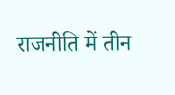राजनीति में तीन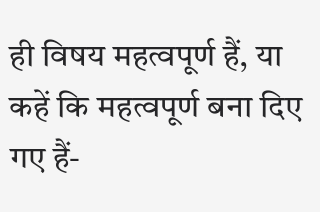ही विषय महत्वपूर्ण हैं, या कहें कि महत्वपूर्ण बना दिए गए हैं-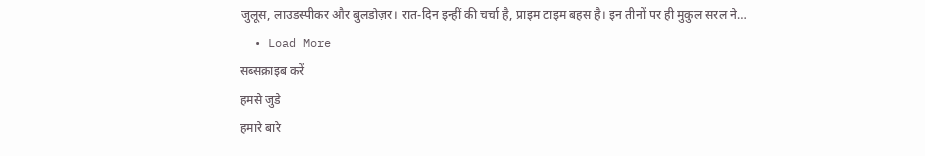जुलूस, लाउडस्पीकर और बुलडोज़र। रात-दिन इन्हीं की चर्चा है, प्राइम टाइम बहस है। इन तीनों पर ही मुकुल सरल ने…
  • Load More
सब्सक्राइब करें
हमसे जुडे
हमारे बारे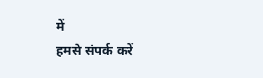में
हमसे संपर्क करें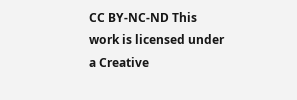CC BY-NC-ND This work is licensed under a Creative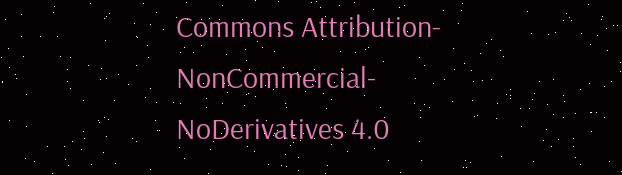Commons Attribution-NonCommercial-NoDerivatives 4.0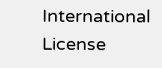International License